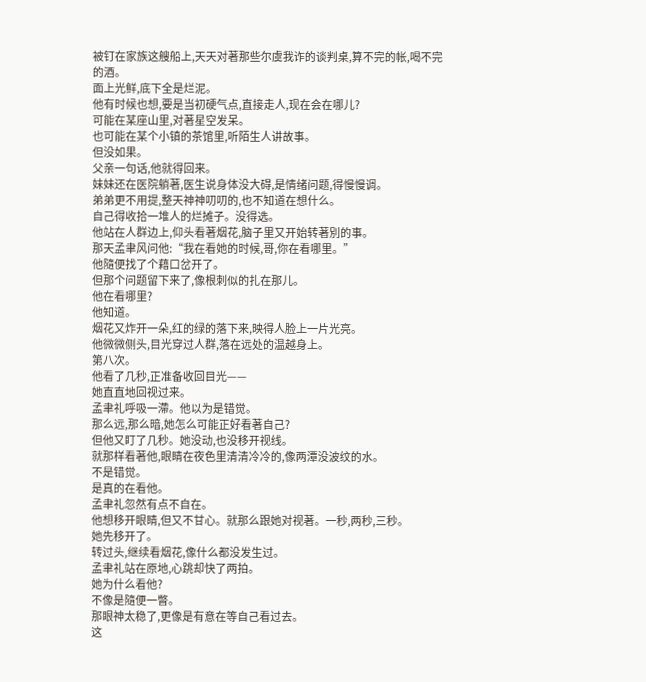被钉在家族这艘船上,天天对著那些尔虞我诈的谈判桌,算不完的帐,喝不完的酒。
面上光鲜,底下全是烂泥。
他有时候也想,要是当初硬气点,直接走人,现在会在哪儿?
可能在某座山里,对著星空发呆。
也可能在某个小镇的茶馆里,听陌生人讲故事。
但没如果。
父亲一句话,他就得回来。
妹妹还在医院躺著,医生说身体没大碍,是情绪问题,得慢慢调。
弟弟更不用提,整天神神叨叨的,也不知道在想什么。
自己得收拾一堆人的烂摊子。没得选。
他站在人群边上,仰头看著烟花,脑子里又开始转著別的事。
那天孟聿风问他:“我在看她的时候,哥,你在看哪里。”
他隨便找了个藉口岔开了。
但那个问题留下来了,像根刺似的扎在那儿。
他在看哪里?
他知道。
烟花又炸开一朵,红的绿的落下来,映得人脸上一片光亮。
他微微侧头,目光穿过人群,落在远处的温越身上。
第八次。
他看了几秒,正准备收回目光——
她直直地回视过来。
孟聿礼呼吸一滯。他以为是错觉。
那么远,那么暗,她怎么可能正好看著自己?
但他又盯了几秒。她没动,也没移开视线。
就那样看著他,眼睛在夜色里清清冷冷的,像两潭没波纹的水。
不是错觉。
是真的在看他。
孟聿礼忽然有点不自在。
他想移开眼睛,但又不甘心。就那么跟她对视著。一秒,两秒,三秒。
她先移开了。
转过头,继续看烟花,像什么都没发生过。
孟聿礼站在原地,心跳却快了两拍。
她为什么看他?
不像是隨便一瞥。
那眼神太稳了,更像是有意在等自己看过去。
这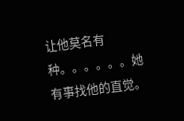让他莫名有种。。。。。。她有事找他的直觉。